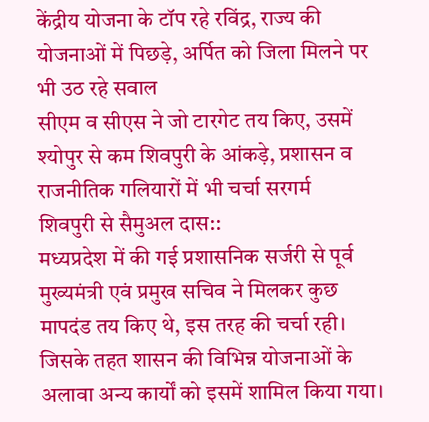केंद्रीय योजना के टॉप रहे रविंद्र, राज्य की योजनाओं में पिछड़े, अर्पित को जिला मिलने पर भी उठ रहे सवाल
सीएम व सीएस ने जो टारगेट तय किए, उसमें श्योपुर से कम शिवपुरी के आंकड़े, प्रशासन व राजनीतिक गलियारों में भी चर्चा सरगर्म
शिवपुरी से सैमुअल दास::
मध्यप्रदेश में की गई प्रशासनिक सर्जरी से पूर्व मुख्यमंत्री एवं प्रमुख सचिव ने मिलकर कुछ मापदंड तय किए थे, इस तरह की चर्चा रही। जिसके तहत शासन की विभिन्न योजनाओं के अलावा अन्य कार्यों को इसमें शामिल किया गया।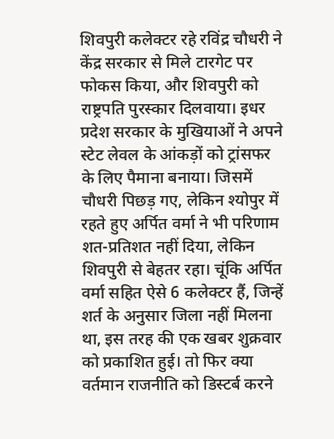शिवपुरी कलेक्टर रहे रविंद्र चौधरी ने केंद्र सरकार से मिले टारगेट पर फोकस किया, और शिवपुरी को राष्ट्रपति पुरस्कार दिलवाया। इधर प्रदेश सरकार के मुखियाओं ने अपने स्टेट लेवल के आंकड़ों को ट्रांसफर के लिए पैमाना बनाया। जिसमें चौधरी पिछड़ गए, लेकिन श्योपुर में रहते हुए अर्पित वर्मा ने भी परिणाम शत-प्रतिशत नहीं दिया, लेकिन शिवपुरी से बेहतर रहा। चूंकि अर्पित वर्मा सहित ऐसे 6 कलेक्टर हैं, जिन्हें शर्त के अनुसार जिला नहीं मिलना था, इस तरह की एक खबर शुक्रवार को प्रकाशित हुई। तो फिर क्या वर्तमान राजनीति को डिस्टर्ब करने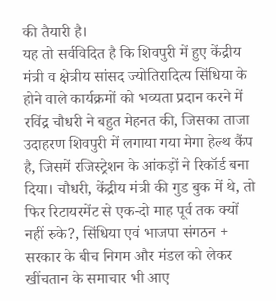की तैयारी है।
यह तो सर्वविदित है कि शिवपुरी में हुए केंद्रीय मंत्री व क्षेत्रीय सांसद ज्योतिरादित्य सिंधिया के होने वाले कार्यक्रमों को भव्यता प्रदान करने में रविंद्र चौधरी ने बहुत मेहनत की, जिसका ताजा उदाहरण शिवपुरी में लगाया गया मेगा हेल्थ कैंप है, जिसमें रजिस्ट्रेशन के आंकड़ों ने रिकॉर्ड बना दिया। चौधरी, केंद्रीय मंत्री की गुड बुक में थे, तो फिर रिटायरमेंट से एक-दो माह पूर्व तक क्यों नहीं रुके?, सिंधिया एवं भाजपा संगठन + सरकार के बीच निगम और मंडल को लेकर खींचतान के समाचार भी आए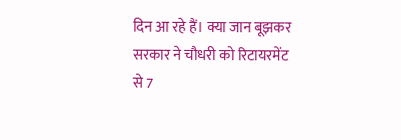दिन आ रहे हैं। क्या जान बूझकर सरकार ने चौधरी को रिटायरमेंट से 7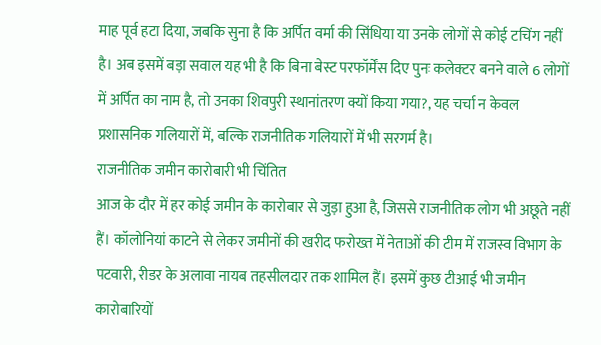माह पूर्व हटा दिया, जबकि सुना है कि अर्पित वर्मा की सिंधिया या उनके लोगों से कोई टचिंग नहीं है। अब इसमें बड़ा सवाल यह भी है कि बिना बेस्ट परफॉर्मेंस दिए पुनः कलेक्टर बनने वाले 6 लोगों में अर्पित का नाम है, तो उनका शिवपुरी स्थानांतरण क्यों किया गया?, यह चर्चा न केवल प्रशासनिक गलियारों में, बल्कि राजनीतिक गलियारों में भी सरगर्म है।
राजनीतिक जमीन कारोबारी भी चिंतित
आज के दौर में हर कोई जमीन के कारोबार से जुड़ा हुआ है, जिससे राजनीतिक लोग भी अछूते नहीं हैं। कॉलोनियां काटने से लेकर जमीनों की खरीद फरोख्त में नेताओं की टीम में राजस्व विभाग के पटवारी, रीडर के अलावा नायब तहसीलदार तक शामिल हैं। इसमें कुछ टीआई भी जमीन कारोबारियों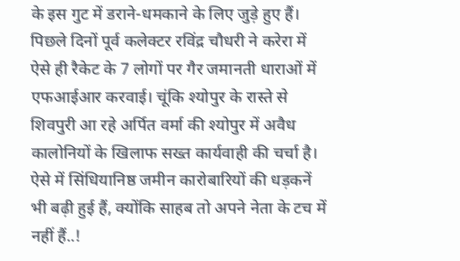के इस गुट में डराने-धमकाने के लिए जुड़े हुए हैं। पिछले दिनों पूर्व कलेक्टर रविंद्र चौधरी ने करेरा में ऐसे ही रैकेट के 7 लोगों पर गैर जमानती धाराओं में एफआईआर करवाई। चूंकि श्योपुर के रास्ते से शिवपुरी आ रहे अर्पित वर्मा की श्योपुर में अवैध कालोनियों के खिलाफ सख्त कार्यवाही की चर्चा है। ऐसे में सिंधियानिष्ठ जमीन कारोबारियों की धड़कनें भी बढ़ी हुई हैं, क्योंकि साहब तो अपने नेता के टच में नहीं हैं..!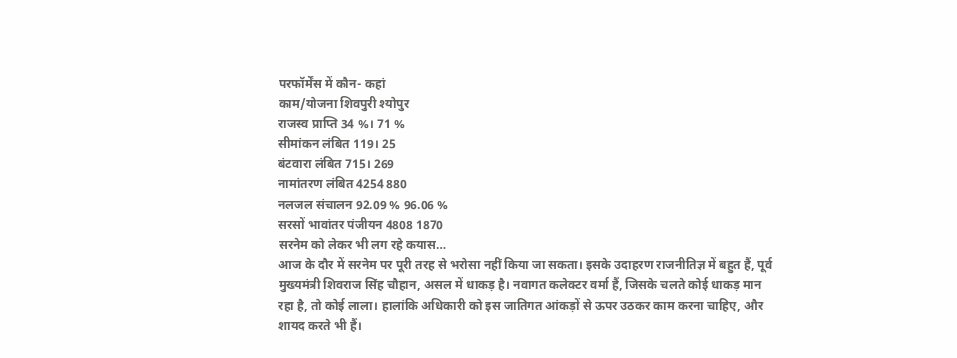परफॉर्मेंस में कौन- कहां
काम/योजना शिवपुरी श्योपुर
राजस्व प्राप्ति 34 %। 71 %
सीमांकन लंबित 119। 25
बंटवारा लंबित 715। 269
नामांतरण लंबित 4254 880
नलजल संचालन 92.09 % 96.06 %
सरसों भावांतर पंजीयन 4808 1870
सरनेम को लेकर भी लग रहे कयास…
आज के दौर में सरनेम पर पूरी तरह से भरोसा नहीं किया जा सकता। इसके उदाहरण राजनीतिज्ञ में बहुत हैं, पूर्व मुख्यमंत्री शिवराज सिंह चौहान, असल में धाकड़ है। नवागत कलेक्टर वर्मा हैं, जिसके चलते कोई धाकड़ मान रहा है, तो कोई लाला। हालांकि अधिकारी को इस जातिगत आंकड़ों से ऊपर उठकर काम करना चाहिए, और शायद करते भी हैं।